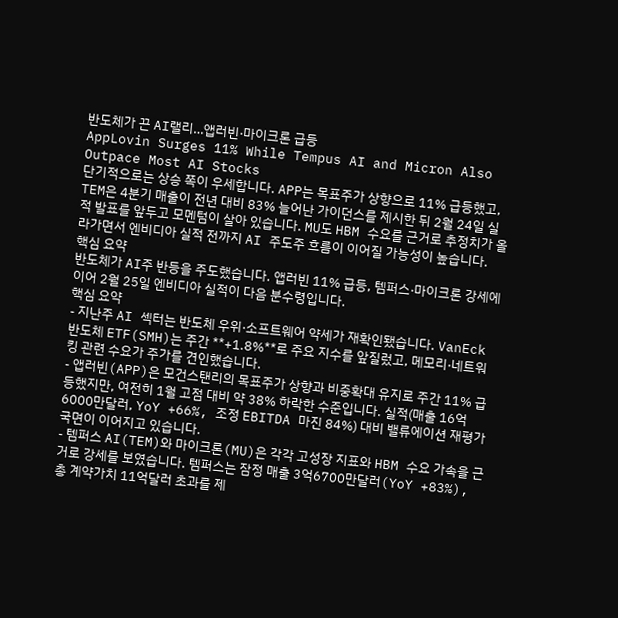반도체가 끈 AI랠리…앱러빈·마이크론 급등
AppLovin Surges 11% While Tempus AI and Micron Also Outpace Most AI Stocks
단기적으로는 상승 쪽이 우세합니다. APP는 목표주가 상향으로 11% 급등했고, TEM은 4분기 매출이 전년 대비 83% 늘어난 가이던스를 제시한 뒤 2월 24일 실적 발표를 앞두고 모멘텀이 살아 있습니다. MU도 HBM 수요를 근거로 추정치가 올라가면서 엔비디아 실적 전까지 AI 주도주 흐름이 이어질 가능성이 높습니다.
핵심 요약
반도체가 AI주 반등을 주도했습니다. 앱러빈 11% 급등, 템퍼스·마이크론 강세에 이어 2월 25일 엔비디아 실적이 다음 분수령입니다.
핵심 요약
- 지난주 AI 섹터는 반도체 우위·소프트웨어 약세가 재확인됐습니다. VanEck 반도체 ETF(SMH)는 주간 **+1.8%**로 주요 지수를 앞질렀고, 메모리·네트워킹 관련 수요가 주가를 견인했습니다.
- 앱러빈(APP)은 모건스탠리의 목표주가 상향과 비중확대 유지로 주간 11% 급등했지만, 여전히 1월 고점 대비 약 38% 하락한 수준입니다. 실적(매출 16억6000만달러, YoY +66%, 조정 EBITDA 마진 84%) 대비 밸류에이션 재평가 국면이 이어지고 있습니다.
- 템퍼스 AI(TEM)와 마이크론(MU)은 각각 고성장 지표와 HBM 수요 가속을 근거로 강세를 보였습니다. 템퍼스는 잠정 매출 3억6700만달러(YoY +83%), 총 계약가치 11억달러 초과를 제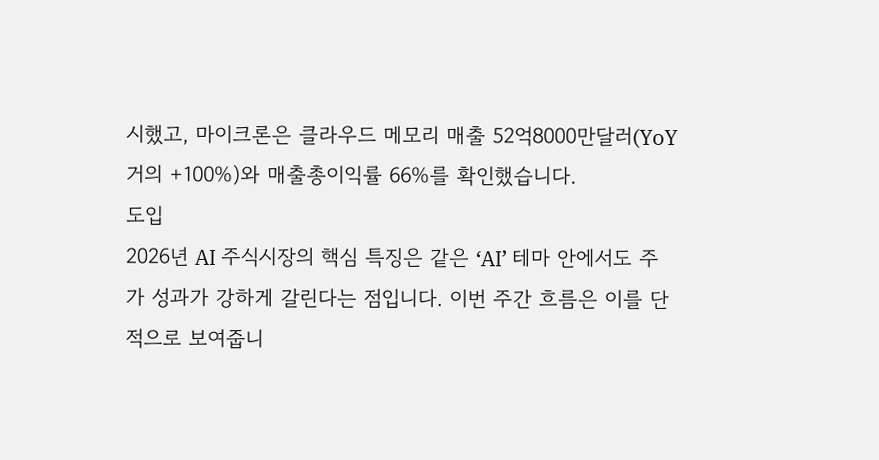시했고, 마이크론은 클라우드 메모리 매출 52억8000만달러(YoY 거의 +100%)와 매출총이익률 66%를 확인했습니다.
도입
2026년 AI 주식시장의 핵심 특징은 같은 ‘AI’ 테마 안에서도 주가 성과가 강하게 갈린다는 점입니다. 이번 주간 흐름은 이를 단적으로 보여줍니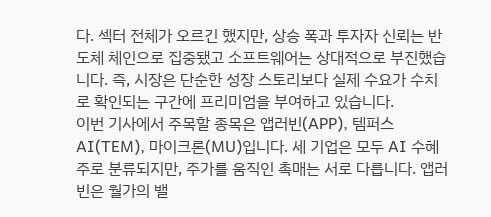다. 섹터 전체가 오르긴 했지만, 상승 폭과 투자자 신뢰는 반도체 체인으로 집중됐고 소프트웨어는 상대적으로 부진했습니다. 즉, 시장은 단순한 성장 스토리보다 실제 수요가 수치로 확인되는 구간에 프리미엄을 부여하고 있습니다.
이번 기사에서 주목할 종목은 앱러빈(APP), 템퍼스 AI(TEM), 마이크론(MU)입니다. 세 기업은 모두 AI 수혜주로 분류되지만, 주가를 움직인 촉매는 서로 다릅니다. 앱러빈은 월가의 밸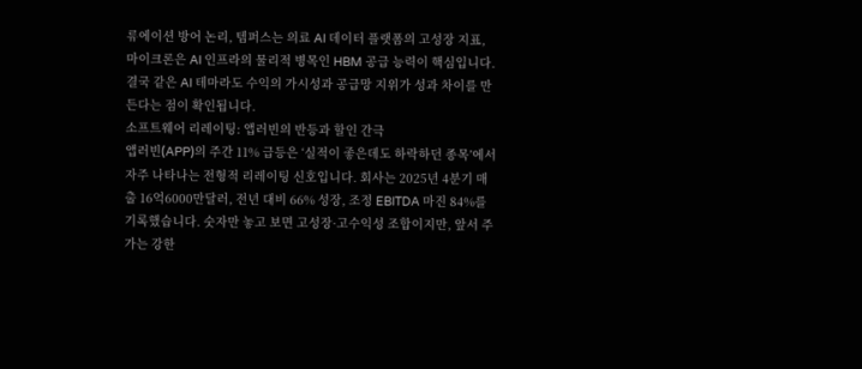류에이션 방어 논리, 템퍼스는 의료 AI 데이터 플랫폼의 고성장 지표, 마이크론은 AI 인프라의 물리적 병목인 HBM 공급 능력이 핵심입니다. 결국 같은 AI 테마라도 수익의 가시성과 공급망 지위가 성과 차이를 만든다는 점이 확인됩니다.
소프트웨어 리레이팅: 앱러빈의 반등과 할인 간극
앱러빈(APP)의 주간 11% 급등은 ‘실적이 좋은데도 하락하던 종목’에서 자주 나타나는 전형적 리레이팅 신호입니다. 회사는 2025년 4분기 매출 16억6000만달러, 전년 대비 66% 성장, 조정 EBITDA 마진 84%를 기록했습니다. 숫자만 놓고 보면 고성장·고수익성 조합이지만, 앞서 주가는 강한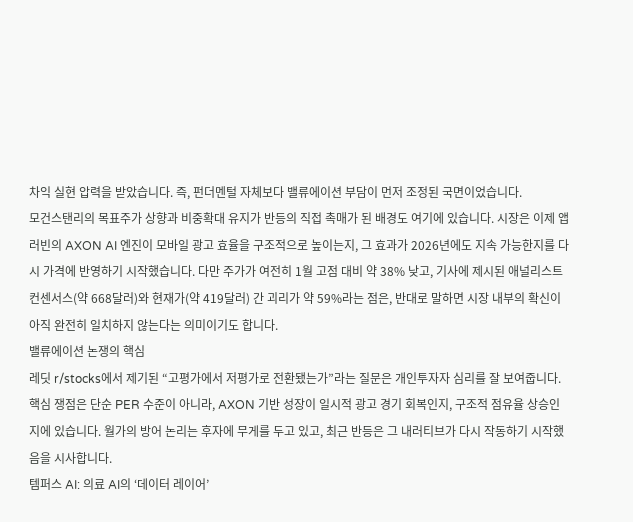차익 실현 압력을 받았습니다. 즉, 펀더멘털 자체보다 밸류에이션 부담이 먼저 조정된 국면이었습니다.
모건스탠리의 목표주가 상향과 비중확대 유지가 반등의 직접 촉매가 된 배경도 여기에 있습니다. 시장은 이제 앱러빈의 AXON AI 엔진이 모바일 광고 효율을 구조적으로 높이는지, 그 효과가 2026년에도 지속 가능한지를 다시 가격에 반영하기 시작했습니다. 다만 주가가 여전히 1월 고점 대비 약 38% 낮고, 기사에 제시된 애널리스트 컨센서스(약 668달러)와 현재가(약 419달러) 간 괴리가 약 59%라는 점은, 반대로 말하면 시장 내부의 확신이 아직 완전히 일치하지 않는다는 의미이기도 합니다.
밸류에이션 논쟁의 핵심
레딧 r/stocks에서 제기된 “고평가에서 저평가로 전환됐는가”라는 질문은 개인투자자 심리를 잘 보여줍니다. 핵심 쟁점은 단순 PER 수준이 아니라, AXON 기반 성장이 일시적 광고 경기 회복인지, 구조적 점유율 상승인지에 있습니다. 월가의 방어 논리는 후자에 무게를 두고 있고, 최근 반등은 그 내러티브가 다시 작동하기 시작했음을 시사합니다.
템퍼스 AI: 의료 AI의 ‘데이터 레이어’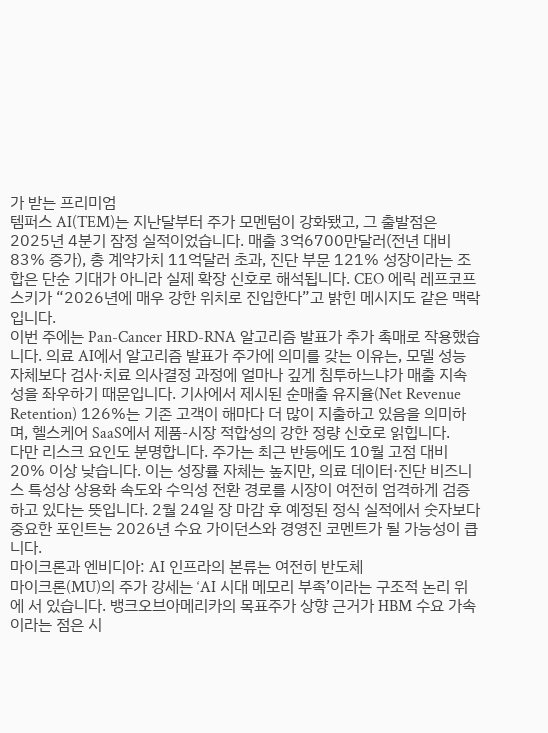가 받는 프리미엄
템퍼스 AI(TEM)는 지난달부터 주가 모멘텀이 강화됐고, 그 출발점은 2025년 4분기 잠정 실적이었습니다. 매출 3억6700만달러(전년 대비 83% 증가), 총 계약가치 11억달러 초과, 진단 부문 121% 성장이라는 조합은 단순 기대가 아니라 실제 확장 신호로 해석됩니다. CEO 에릭 레프코프스키가 “2026년에 매우 강한 위치로 진입한다”고 밝힌 메시지도 같은 맥락입니다.
이번 주에는 Pan-Cancer HRD-RNA 알고리즘 발표가 추가 촉매로 작용했습니다. 의료 AI에서 알고리즘 발표가 주가에 의미를 갖는 이유는, 모델 성능 자체보다 검사·치료 의사결정 과정에 얼마나 깊게 침투하느냐가 매출 지속성을 좌우하기 때문입니다. 기사에서 제시된 순매출 유지율(Net Revenue Retention) 126%는 기존 고객이 해마다 더 많이 지출하고 있음을 의미하며, 헬스케어 SaaS에서 제품-시장 적합성의 강한 정량 신호로 읽힙니다.
다만 리스크 요인도 분명합니다. 주가는 최근 반등에도 10월 고점 대비 20% 이상 낮습니다. 이는 성장률 자체는 높지만, 의료 데이터·진단 비즈니스 특성상 상용화 속도와 수익성 전환 경로를 시장이 여전히 엄격하게 검증하고 있다는 뜻입니다. 2월 24일 장 마감 후 예정된 정식 실적에서 숫자보다 중요한 포인트는 2026년 수요 가이던스와 경영진 코멘트가 될 가능성이 큽니다.
마이크론과 엔비디아: AI 인프라의 본류는 여전히 반도체
마이크론(MU)의 주가 강세는 ‘AI 시대 메모리 부족’이라는 구조적 논리 위에 서 있습니다. 뱅크오브아메리카의 목표주가 상향 근거가 HBM 수요 가속이라는 점은 시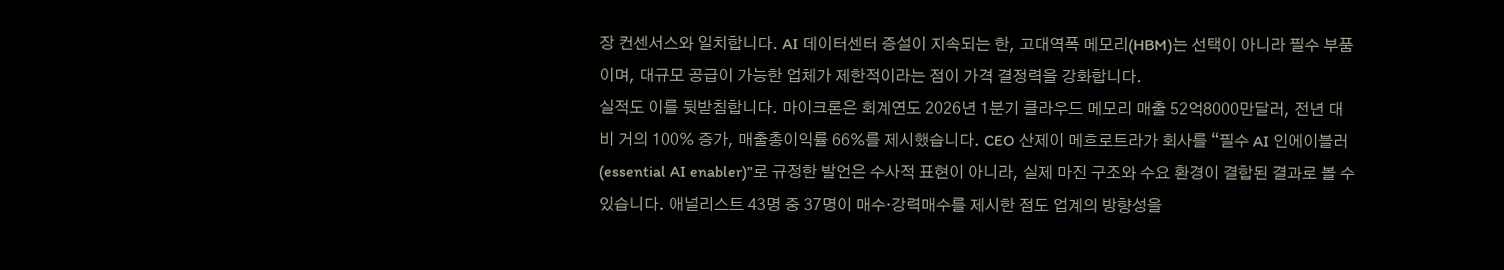장 컨센서스와 일치합니다. AI 데이터센터 증설이 지속되는 한, 고대역폭 메모리(HBM)는 선택이 아니라 필수 부품이며, 대규모 공급이 가능한 업체가 제한적이라는 점이 가격 결정력을 강화합니다.
실적도 이를 뒷받침합니다. 마이크론은 회계연도 2026년 1분기 클라우드 메모리 매출 52억8000만달러, 전년 대비 거의 100% 증가, 매출총이익률 66%를 제시했습니다. CEO 산제이 메흐로트라가 회사를 “필수 AI 인에이블러(essential AI enabler)”로 규정한 발언은 수사적 표현이 아니라, 실제 마진 구조와 수요 환경이 결합된 결과로 볼 수 있습니다. 애널리스트 43명 중 37명이 매수·강력매수를 제시한 점도 업계의 방향성을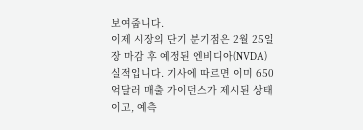보여줍니다.
이제 시장의 단기 분기점은 2월 25일 장 마감 후 예정된 엔비디아(NVDA) 실적입니다. 기사에 따르면 이미 650억달러 매출 가이던스가 제시된 상태이고, 예측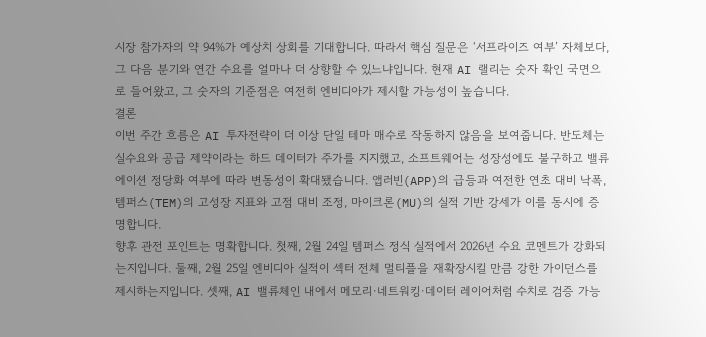시장 참가자의 약 94%가 예상치 상회를 기대합니다. 따라서 핵심 질문은 ‘서프라이즈 여부’ 자체보다, 그 다음 분기와 연간 수요를 얼마나 더 상향할 수 있느냐입니다. 현재 AI 랠리는 숫자 확인 국면으로 들어왔고, 그 숫자의 기준점은 여전히 엔비디아가 제시할 가능성이 높습니다.
결론
이번 주간 흐름은 AI 투자전략이 더 이상 단일 테마 매수로 작동하지 않음을 보여줍니다. 반도체는 실수요와 공급 제약이라는 하드 데이터가 주가를 지지했고, 소프트웨어는 성장성에도 불구하고 밸류에이션 정당화 여부에 따라 변동성이 확대됐습니다. 앱러빈(APP)의 급등과 여전한 연초 대비 낙폭, 템퍼스(TEM)의 고성장 지표와 고점 대비 조정, 마이크론(MU)의 실적 기반 강세가 이를 동시에 증명합니다.
향후 관전 포인트는 명확합니다. 첫째, 2월 24일 템퍼스 정식 실적에서 2026년 수요 코멘트가 강화되는지입니다. 둘째, 2월 25일 엔비디아 실적이 섹터 전체 멀티플을 재확장시킬 만큼 강한 가이던스를 제시하는지입니다. 셋째, AI 밸류체인 내에서 메모리·네트워킹·데이터 레이어처럼 수치로 검증 가능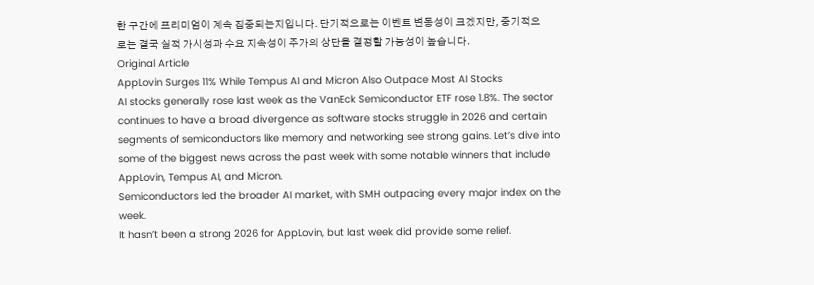한 구간에 프리미엄이 계속 집중되는지입니다. 단기적으로는 이벤트 변동성이 크겠지만, 중기적으로는 결국 실적 가시성과 수요 지속성이 주가의 상단을 결정할 가능성이 높습니다.
Original Article
AppLovin Surges 11% While Tempus AI and Micron Also Outpace Most AI Stocks
AI stocks generally rose last week as the VanEck Semiconductor ETF rose 1.8%. The sector continues to have a broad divergence as software stocks struggle in 2026 and certain segments of semiconductors like memory and networking see strong gains. Let’s dive into some of the biggest news across the past week with some notable winners that include AppLovin, Tempus AI, and Micron.
Semiconductors led the broader AI market, with SMH outpacing every major index on the week.
It hasn’t been a strong 2026 for AppLovin, but last week did provide some relief.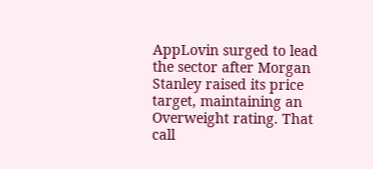AppLovin surged to lead the sector after Morgan Stanley raised its price target, maintaining an Overweight rating. That call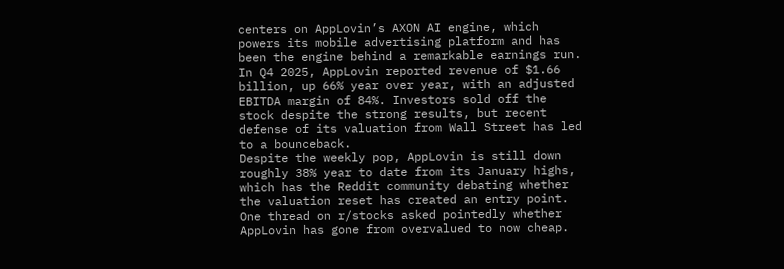centers on AppLovin’s AXON AI engine, which powers its mobile advertising platform and has been the engine behind a remarkable earnings run. In Q4 2025, AppLovin reported revenue of $1.66 billion, up 66% year over year, with an adjusted EBITDA margin of 84%. Investors sold off the stock despite the strong results, but recent defense of its valuation from Wall Street has led to a bounceback.
Despite the weekly pop, AppLovin is still down roughly 38% year to date from its January highs, which has the Reddit community debating whether the valuation reset has created an entry point. One thread on r/stocks asked pointedly whether AppLovin has gone from overvalued to now cheap.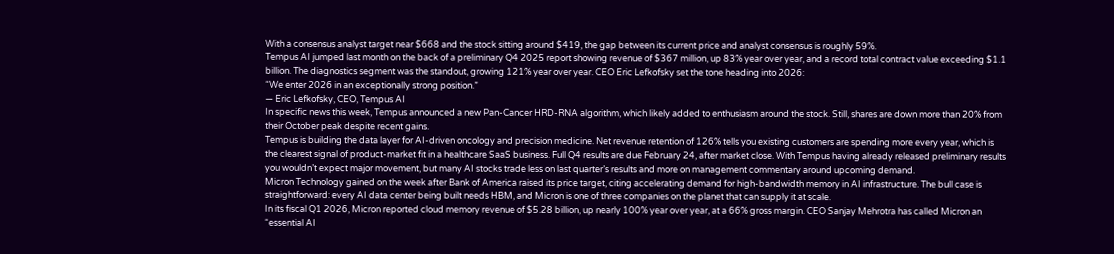With a consensus analyst target near $668 and the stock sitting around $419, the gap between its current price and analyst consensus is roughly 59%.
Tempus AI jumped last month on the back of a preliminary Q4 2025 report showing revenue of $367 million, up 83% year over year, and a record total contract value exceeding $1.1 billion. The diagnostics segment was the standout, growing 121% year over year. CEO Eric Lefkofsky set the tone heading into 2026:
“We enter 2026 in an exceptionally strong position.”
— Eric Lefkofsky, CEO, Tempus AI
In specific news this week, Tempus announced a new Pan-Cancer HRD-RNA algorithm, which likely added to enthusiasm around the stock. Still, shares are down more than 20% from their October peak despite recent gains.
Tempus is building the data layer for AI-driven oncology and precision medicine. Net revenue retention of 126% tells you existing customers are spending more every year, which is the clearest signal of product-market fit in a healthcare SaaS business. Full Q4 results are due February 24, after market close. With Tempus having already released preliminary results you wouldn’t expect major movement, but many AI stocks trade less on last quarter’s results and more on management commentary around upcoming demand.
Micron Technology gained on the week after Bank of America raised its price target, citing accelerating demand for high-bandwidth memory in AI infrastructure. The bull case is straightforward: every AI data center being built needs HBM, and Micron is one of three companies on the planet that can supply it at scale.
In its fiscal Q1 2026, Micron reported cloud memory revenue of $5.28 billion, up nearly 100% year over year, at a 66% gross margin. CEO Sanjay Mehrotra has called Micron an “essential AI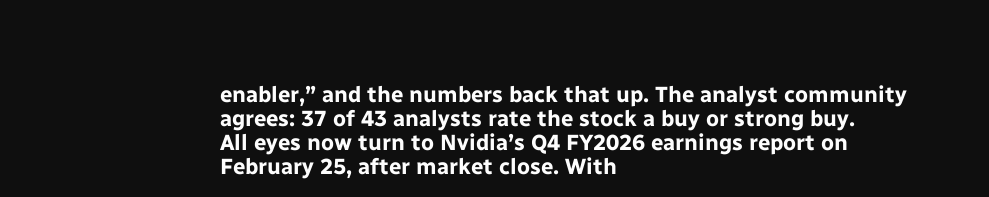enabler,” and the numbers back that up. The analyst community agrees: 37 of 43 analysts rate the stock a buy or strong buy.
All eyes now turn to Nvidia’s Q4 FY2026 earnings report on February 25, after market close. With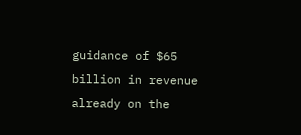guidance of $65 billion in revenue already on the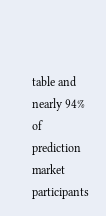table and nearly 94% of prediction market participants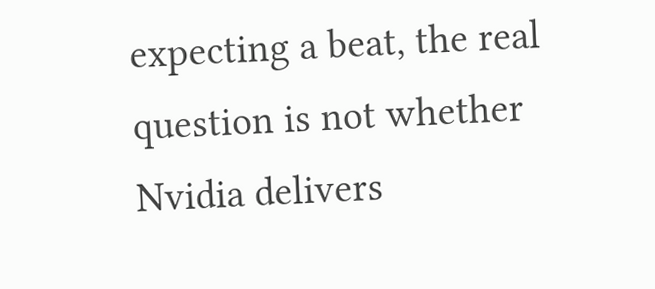expecting a beat, the real question is not whether Nvidia delivers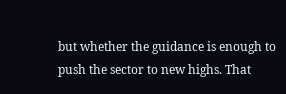but whether the guidance is enough to push the sector to new highs. That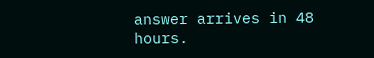answer arrives in 48 hours.